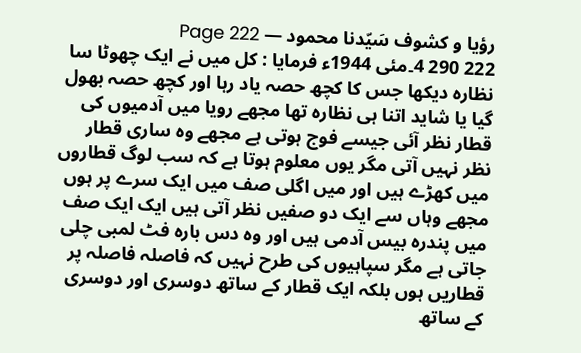رؤیا و کشوف سَیّدنا محمود — Page 222
222 290 4۔مئی 1944ء فرمایا : کل میں نے ایک چھوٹا سا نظارہ دیکھا جس کا کچھ حصہ یاد رہا اور کچھ حصہ بھول گیا یا شاید اتنا ہی نظارہ تھا مجھے رویا میں آدمیوں کی قطار نظر آئی جیسے فوج ہوتی ہے مجھے وہ ساری قطار نظر نہیں آتی مگر یوں معلوم ہوتا ہے کہ سب لوگ قطاروں میں کھڑے ہیں اور میں اگلی صف میں ایک سرے پر ہوں مجھے وہاں سے ایک دو صفیں نظر آتی ہیں ایک ایک صف میں پندرہ بیس آدمی ہیں اور وہ دس بارہ فٹ لمبی چلی جاتی ہے مگر سپاہیوں کی طرح نہیں کہ فاصلہ فاصلہ پر قطاریں ہوں بلکہ ایک قطار کے ساتھ دوسری اور دوسری کے ساتھ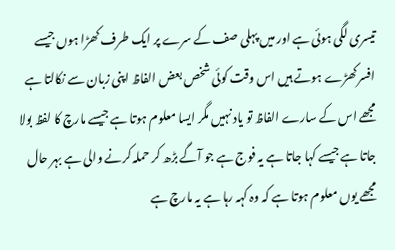تیسری لگی ہوئی ہے اور میں پہلی صف کے سرے پر ایک طرف کھڑا ہوں جیسے افسر کھڑے ہوتے ہیں اس وقت کوئی شخص بعض الفاظ اپنی زبان سے نکالتا ہے مجھے اس کے سارے الفاظ تو یاد نہیں مگر ایسا معلوم ہوتا ہے جیسے مارچ کا لفظ بولا جاتا ہے جیسے کہا جاتا ہے یہ فوج ہے جو آگے بڑھ کر حملہ کرنے والی ہے بہر حال مجھے یوں معلوم ہوتا ہے کہ وہ کہہ رہا ہے یہ مارچ ہے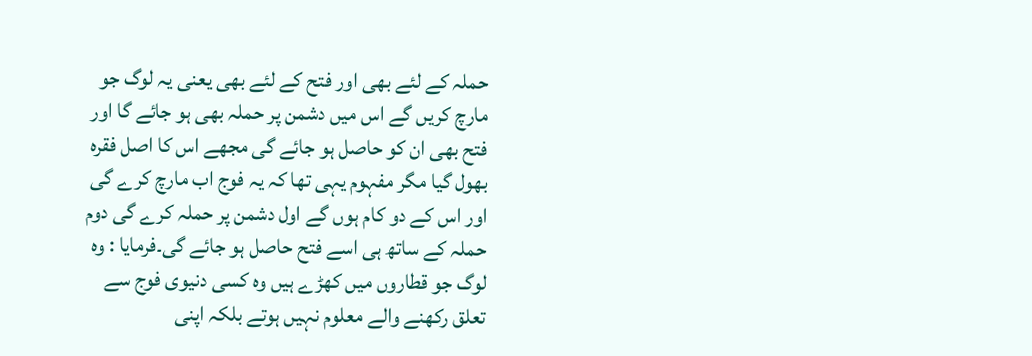حملہ کے لئے بھی اور فتح کے لئے بھی یعنی یہ لوگ جو مارچ کریں گے اس میں دشمن پر حملہ بھی ہو جائے گا اور فتح بھی ان کو حاصل ہو جائے گی مجھے اس کا اصل فقرہ بھول گیا مگر مفہوم یہی تھا کہ یہ فوج اب مارچ کرے گی اور اس کے دو کام ہوں گے اول دشمن پر حملہ کرے گی دوم حملہ کے ساتھ ہی اسے فتح حاصل ہو جائے گی۔فرمایا : وہ لوگ جو قطاروں میں کھڑے ہیں وہ کسی دنیوی فوج سے تعلق رکھنے والے معلوم نہیں ہوتے بلکہ اپنی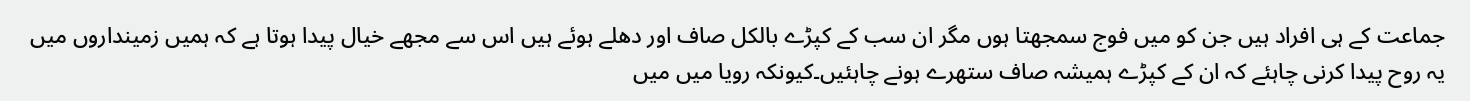جماعت کے ہی افراد ہیں جن کو میں فوج سمجھتا ہوں مگر ان سب کے کپڑے بالکل صاف اور دھلے ہوئے ہیں اس سے مجھے خیال پیدا ہوتا ہے کہ ہمیں زمینداروں میں یہ روح پیدا کرنی چاہئے کہ ان کے کپڑے ہمیشہ صاف ستھرے ہونے چاہئیں۔کیونکہ رویا میں میں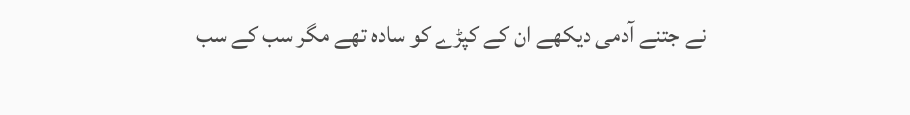نے جتنے آدمی دیکھے ان کے کپڑے کو سادہ تھے مگر سب کے سب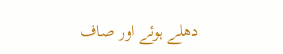دھلے ہوئے اور صاف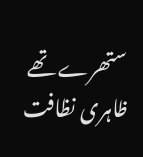ستھرے تھے ظاہری نظافت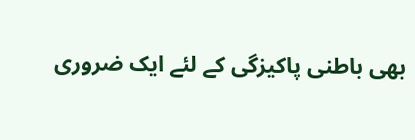بھی باطنی پاکیزگی کے لئے ایک ضروری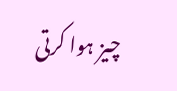چیز ہوا کرتی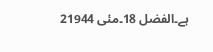ہے۔الفضل 18۔مئی 21944